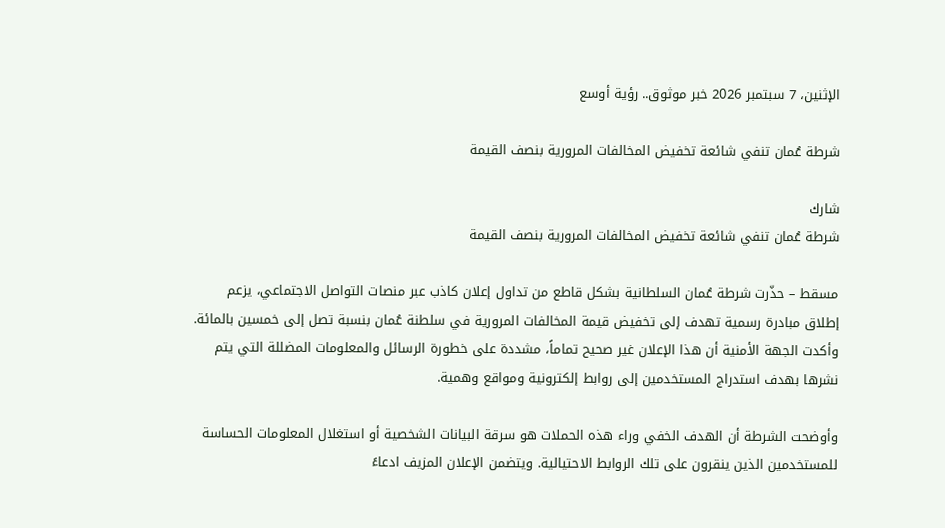الإثنين، 7 سبتمبر 2026 خبر موثوق.. رؤية أوسع

شرطة عُمان تنفي شائعة تخفيض المخالفات المرورية بنصف القيمة

شارك
شرطة عُمان تنفي شائعة تخفيض المخالفات المرورية بنصف القيمة

مسقط – حذّرت شرطة عُمان السلطانية بشكل قاطع من تداول إعلان كاذب عبر منصات التواصل الاجتماعي، يزعم إطلاق مبادرة رسمية تهدف إلى تخفيض قيمة المخالفات المرورية في سلطنة عُمان بنسبة تصل إلى خمسين بالمائة. وأكدت الجهة الأمنية أن هذا الإعلان غير صحيح تماماً، مشددة على خطورة الرسائل والمعلومات المضللة التي يتم نشرها بهدف استدراج المستخدمين إلى روابط إلكترونية ومواقع وهمية.

وأوضحت الشرطة أن الهدف الخفي وراء هذه الحملات هو سرقة البيانات الشخصية أو استغلال المعلومات الحساسة للمستخدمين الذين ينقرون على تلك الروابط الاحتيالية. ويتضمن الإعلان المزيف ادعاءً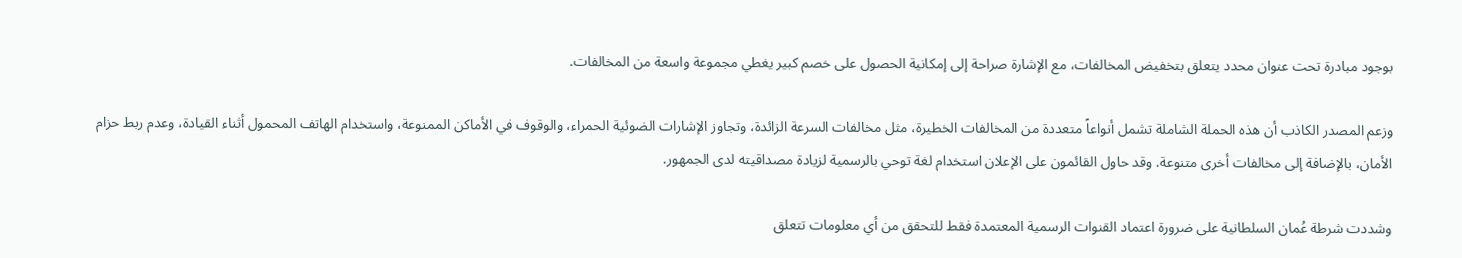بوجود مبادرة تحت عنوان محدد يتعلق بتخفيض المخالفات، مع الإشارة صراحة إلى إمكانية الحصول على خصم كبير يغطي مجموعة واسعة من المخالفات.

وزعم المصدر الكاذب أن هذه الحملة الشاملة تشمل أنواعاً متعددة من المخالفات الخطيرة، مثل مخالفات السرعة الزائدة، وتجاوز الإشارات الضوئية الحمراء، والوقوف في الأماكن الممنوعة، واستخدام الهاتف المحمول أثناء القيادة، وعدم ربط حزام الأمان، بالإضافة إلى مخالفات أخرى متنوعة. وقد حاول القائمون على الإعلان استخدام لغة توحي بالرسمية لزيادة مصداقيته لدى الجمهور.

وشددت شرطة عُمان السلطانية على ضرورة اعتماد القنوات الرسمية المعتمدة فقط للتحقق من أي معلومات تتعلق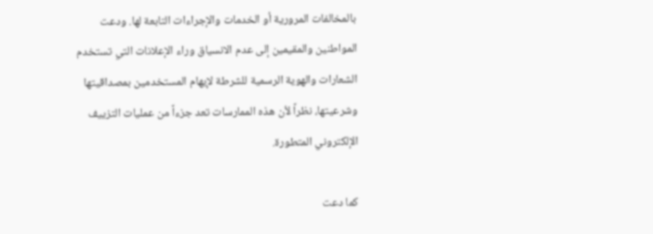بالمخالفات المرورية أو الخدمات والإجراءات التابعة لها. ودعت المواطنين والمقيمين إلى عدم الانسياق وراء الإعلانات التي تستخدم الشعارات والهوية الرسمية للشرطة لإيهام المستخدمين بمصداقيتها وشرعيتها، نظراً لأن هذه الممارسات تعد جزءاً من عمليات التزييف الإلكتروني المتطورة.

كما دعت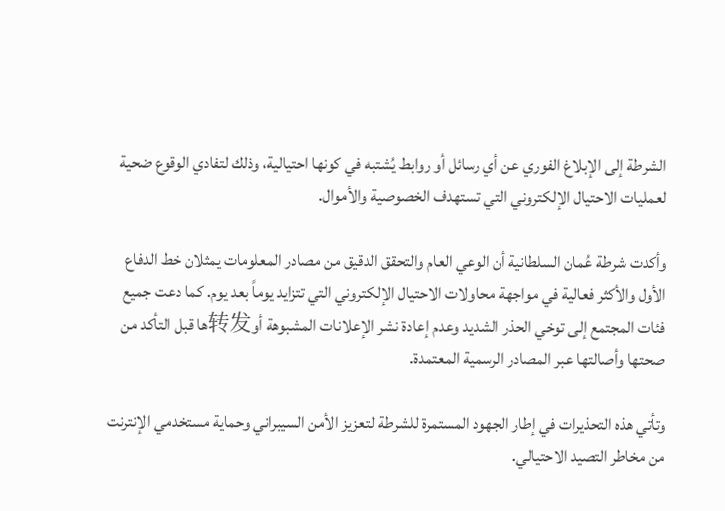الشرطة إلى الإبلاغ الفوري عن أي رسائل أو روابط يُشتبه في كونها احتيالية، وذلك لتفادي الوقوع ضحية لعمليات الاحتيال الإلكتروني التي تستهدف الخصوصية والأموال.

وأكدت شرطة عُمان السلطانية أن الوعي العام والتحقق الدقيق من مصادر المعلومات يمثلان خط الدفاع الأول والأكثر فعالية في مواجهة محاولات الاحتيال الإلكتروني التي تتزايد يوماً بعد يوم. كما دعت جميع فئات المجتمع إلى توخي الحذر الشديد وعدم إعادة نشر الإعلانات المشبوهة أو转发ها قبل التأكد من صحتها وأصالتها عبر المصادر الرسمية المعتمدة.

وتأتي هذه التحذيرات في إطار الجهود المستمرة للشرطة لتعزيز الأمن السيبراني وحماية مستخدمي الإنترنت من مخاطر التصيد الاحتيالي.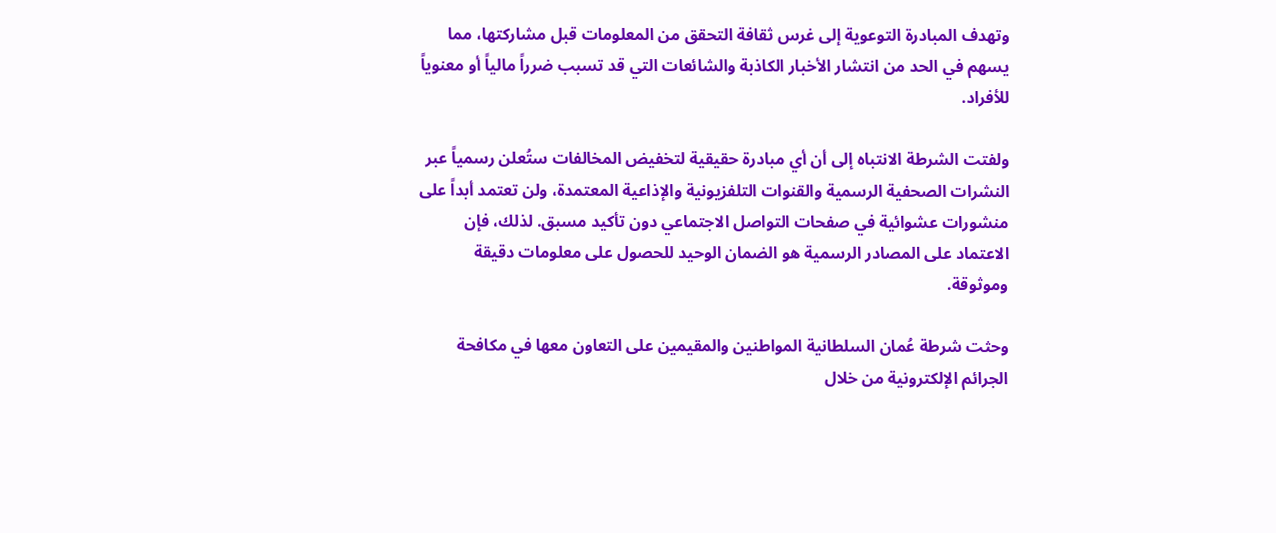وتهدف المبادرة التوعوية إلى غرس ثقافة التحقق من المعلومات قبل مشاركتها، مما يسهم في الحد من انتشار الأخبار الكاذبة والشائعات التي قد تسبب ضرراً مالياً أو معنوياً للأفراد.

ولفتت الشرطة الانتباه إلى أن أي مبادرة حقيقية لتخفيض المخالفات ستُعلن رسمياً عبر النشرات الصحفية الرسمية والقنوات التلفزيونية والإذاعية المعتمدة، ولن تعتمد أبداً على منشورات عشوائية في صفحات التواصل الاجتماعي دون تأكيد مسبق. لذلك، فإن الاعتماد على المصادر الرسمية هو الضمان الوحيد للحصول على معلومات دقيقة وموثوقة.

وحثت شرطة عُمان السلطانية المواطنين والمقيمين على التعاون معها في مكافحة الجرائم الإلكترونية من خلال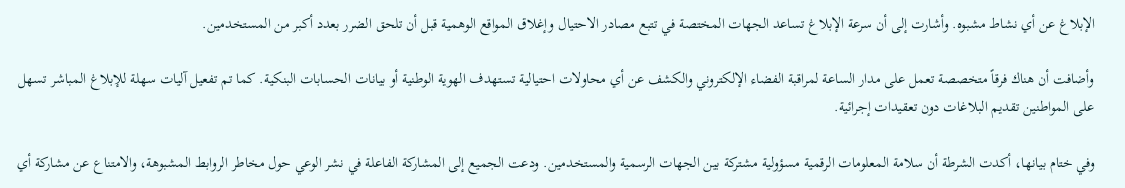الإبلاغ عن أي نشاط مشبوه. وأشارت إلى أن سرعة الإبلاغ تساعد الجهات المختصة في تتبع مصادر الاحتيال وإغلاق المواقع الوهمية قبل أن تلحق الضرر بعدد أكبر من المستخدمين.

وأضافت أن هناك فرقاً متخصصة تعمل على مدار الساعة لمراقبة الفضاء الإلكتروني والكشف عن أي محاولات احتيالية تستهدف الهوية الوطنية أو بيانات الحسابات البنكية. كما تم تفعيل آليات سهلة للإبلاغ المباشر تسهل على المواطنين تقديم البلاغات دون تعقيدات إجرائية.

وفي ختام بيانها، أكدت الشرطة أن سلامة المعلومات الرقمية مسؤولية مشتركة بين الجهات الرسمية والمستخدمين. ودعت الجميع إلى المشاركة الفاعلة في نشر الوعي حول مخاطر الروابط المشبوهة، والامتناع عن مشاركة أي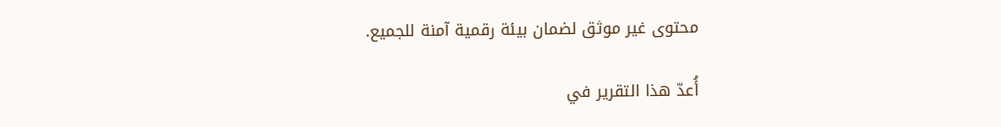محتوى غير موثق لضمان بيئة رقمية آمنة للجميع.

أُعدّ هذا التقرير في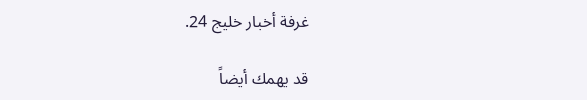غرفة أخبار خليج 24.

قد يهمك أيضاً